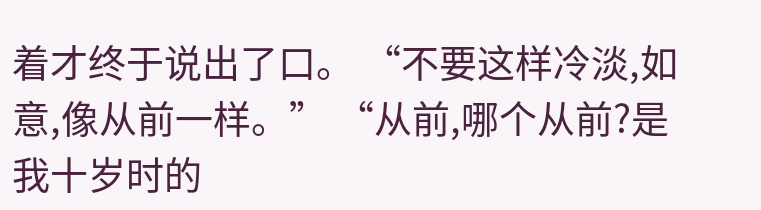着才终于说出了口。 “不要这样冷淡,如意,像从前一样。” “从前,哪个从前?是我十岁时的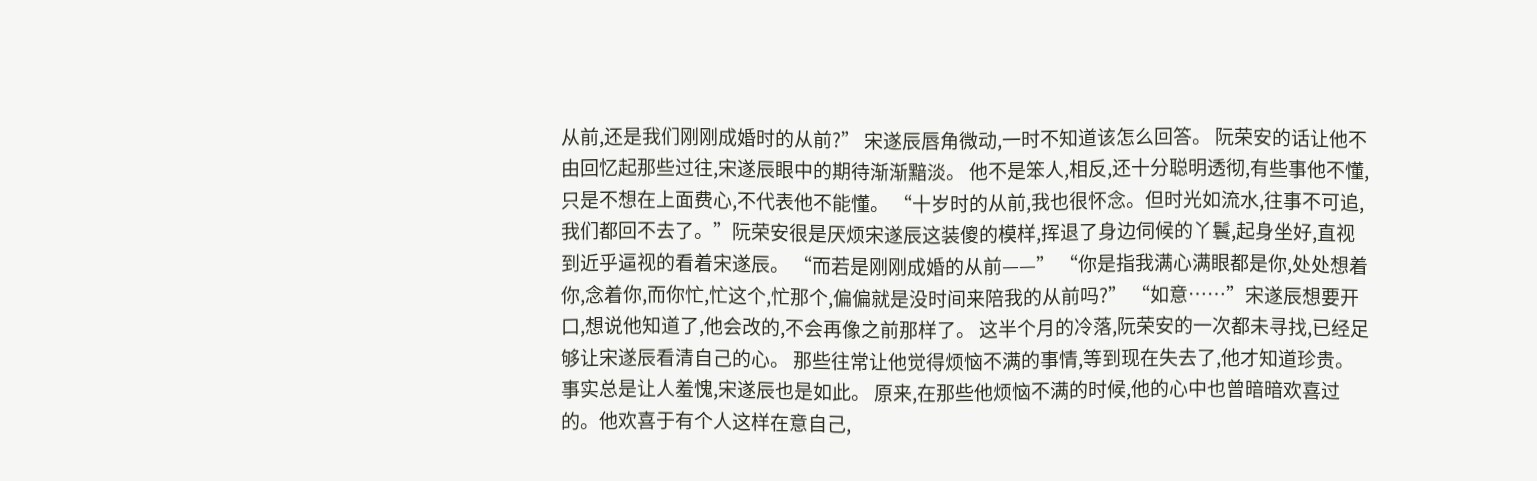从前,还是我们刚刚成婚时的从前?” 宋遂辰唇角微动,一时不知道该怎么回答。 阮荣安的话让他不由回忆起那些过往,宋遂辰眼中的期待渐渐黯淡。 他不是笨人,相反,还十分聪明透彻,有些事他不懂,只是不想在上面费心,不代表他不能懂。 “十岁时的从前,我也很怀念。但时光如流水,往事不可追,我们都回不去了。”阮荣安很是厌烦宋遂辰这装傻的模样,挥退了身边伺候的丫鬟,起身坐好,直视到近乎逼视的看着宋遂辰。 “而若是刚刚成婚的从前——” “你是指我满心满眼都是你,处处想着你,念着你,而你忙,忙这个,忙那个,偏偏就是没时间来陪我的从前吗?” “如意……”宋遂辰想要开口,想说他知道了,他会改的,不会再像之前那样了。 这半个月的冷落,阮荣安的一次都未寻找,已经足够让宋遂辰看清自己的心。 那些往常让他觉得烦恼不满的事情,等到现在失去了,他才知道珍贵。 事实总是让人羞愧,宋遂辰也是如此。 原来,在那些他烦恼不满的时候,他的心中也曾暗暗欢喜过的。他欢喜于有个人这样在意自己,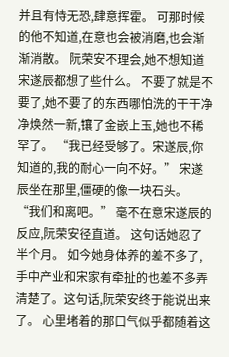并且有恃无恐,肆意挥霍。 可那时候的他不知道,在意也会被消磨,也会渐渐消散。 阮荣安不理会,她不想知道宋遂辰都想了些什么。 不要了就是不要了,她不要了的东西哪怕洗的干干净净焕然一新,镶了金嵌上玉,她也不稀罕了。 “我已经受够了。宋遂辰,你知道的,我的耐心一向不好。” 宋遂辰坐在那里,僵硬的像一块石头。 “我们和离吧。” 毫不在意宋遂辰的反应,阮荣安径直道。 这句话她忍了半个月。 如今她身体养的差不多了,手中产业和宋家有牵扯的也差不多弄清楚了。这句话,阮荣安终于能说出来了。 心里堵着的那口气似乎都随着这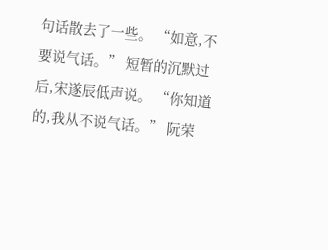句话散去了一些。 “如意,不要说气话。” 短暂的沉默过后,宋遂辰低声说。 “你知道的,我从不说气话。” 阮荣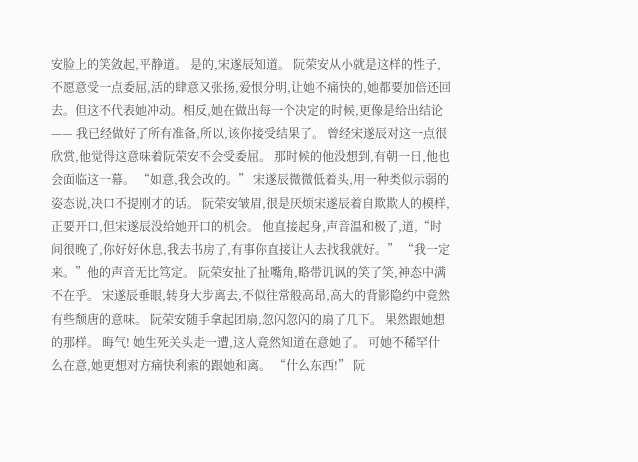安脸上的笑敛起,平静道。 是的,宋遂辰知道。 阮荣安从小就是这样的性子,不愿意受一点委屈,活的肆意又张扬,爱恨分明,让她不痛快的,她都要加倍还回去。但这不代表她冲动。相反,她在做出每一个决定的时候,更像是给出结论—— 我已经做好了所有准备,所以,该你接受结果了。 曾经宋遂辰对这一点很欣赏,他觉得这意味着阮荣安不会受委屈。 那时候的他没想到,有朝一日,他也会面临这一幕。 “如意,我会改的。” 宋遂辰微微低着头,用一种类似示弱的姿态说,决口不提刚才的话。 阮荣安皱眉,很是厌烦宋遂辰着自欺欺人的模样,正要开口,但宋遂辰没给她开口的机会。 他直接起身,声音温和极了,道,“时间很晚了,你好好休息,我去书房了,有事你直接让人去找我就好。” “我一定来。”他的声音无比笃定。 阮荣安扯了扯嘴角,略带讥讽的笑了笑,神态中满不在乎。 宋遂辰垂眼,转身大步离去,不似往常般高昂,高大的背影隐约中竟然有些颓唐的意味。 阮荣安随手拿起团扇,忽闪忽闪的扇了几下。 果然跟她想的那样。 晦气! 她生死关头走一遭,这人竟然知道在意她了。 可她不稀罕什么在意,她更想对方痛快利索的跟她和离。 “什么东西!” 阮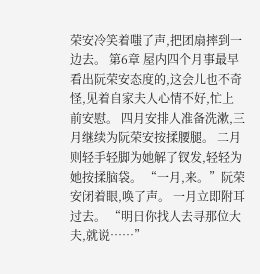荣安冷笑着嗤了声,把团扇摔到一边去。 第6章 屋内四个月事最早看出阮荣安态度的,这会儿也不奇怪,见着自家夫人心情不好,忙上前安慰。 四月安排人准备洗漱,三月继续为阮荣安按揉腰腿。 二月则轻手轻脚为她解了钗发,轻轻为她按揉脑袋。 “一月,来。”阮荣安闭着眼,唤了声。 一月立即附耳过去。 “明日你找人去寻那位大夫,就说……”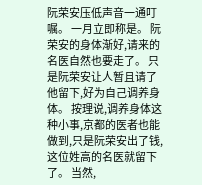阮荣安压低声音一通叮嘱。 一月立即称是。 阮荣安的身体渐好,请来的名医自然也要走了。 只是阮荣安让人暂且请了他留下,好为自己调养身体。 按理说,调养身体这种小事,京都的医者也能做到,只是阮荣安出了钱,这位姓高的名医就留下了。 当然,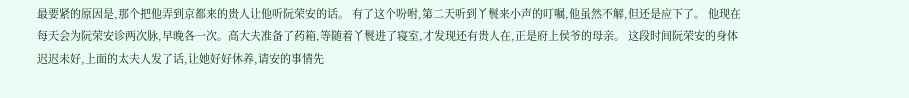最要紧的原因是,那个把他弄到京都来的贵人让他听阮荣安的话。 有了这个吩咐,第二天听到丫鬟来小声的叮嘱,他虽然不解,但还是应下了。 他现在每天会为阮荣安诊两次脉,早晚各一次。高大夫准备了药箱,等随着丫鬟进了寝室,才发现还有贵人在,正是府上侯爷的母亲。 这段时间阮荣安的身体迟迟未好,上面的太夫人发了话,让她好好休养,请安的事情先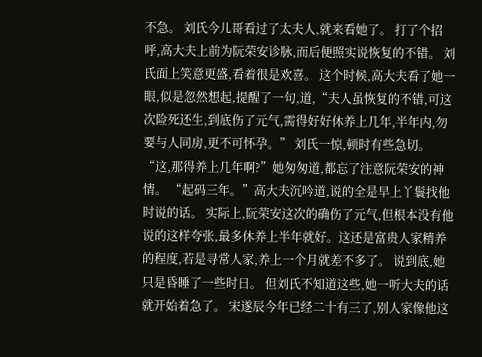不急。 刘氏今儿哥看过了太夫人,就来看她了。 打了个招呼,高大夫上前为阮荣安诊脉,而后便照实说恢复的不错。 刘氏面上笑意更盛,看着很是欢喜。 这个时候,高大夫看了她一眼,似是忽然想起,提醒了一句,道,“夫人虽恢复的不错,可这次险死还生,到底伤了元气,需得好好休养上几年,半年内,勿要与人同房,更不可怀孕。” 刘氏一惊,顿时有些急切。 “这,那得养上几年啊?”她匆匆道,都忘了注意阮荣安的神情。 “起码三年。”高大夫沉吟道,说的全是早上丫鬟找他时说的话。 实际上,阮荣安这次的确伤了元气,但根本没有他说的这样夸张,最多休养上半年就好。这还是富贵人家精养的程度,若是寻常人家,养上一个月就差不多了。 说到底,她只是昏睡了一些时日。 但刘氏不知道这些,她一听大夫的话就开始着急了。 宋遂辰今年已经二十有三了,别人家像他这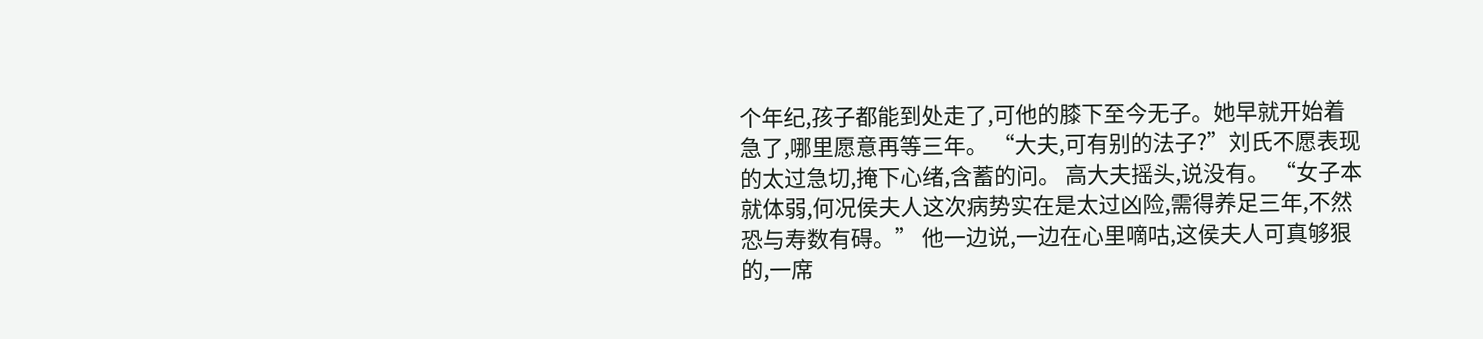个年纪,孩子都能到处走了,可他的膝下至今无子。她早就开始着急了,哪里愿意再等三年。 “大夫,可有别的法子?”刘氏不愿表现的太过急切,掩下心绪,含蓄的问。 高大夫摇头,说没有。 “女子本就体弱,何况侯夫人这次病势实在是太过凶险,需得养足三年,不然恐与寿数有碍。” 他一边说,一边在心里嘀咕,这侯夫人可真够狠的,一席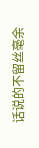话说的不留丝毫余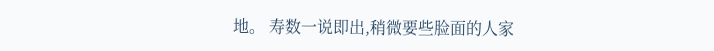地。 寿数一说即出,稍微要些脸面的人家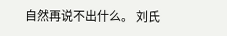自然再说不出什么。 刘氏